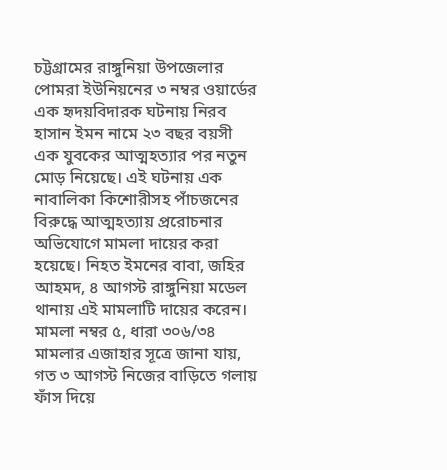চট্টগ্রামের রাঙ্গুনিয়া উপজেলার পোমরা ইউনিয়নের ৩ নম্বর ওয়ার্ডের এক হৃদয়বিদারক ঘটনায় নিরব হাসান ইমন নামে ২৩ বছর বয়সী এক যুবকের আত্মহত্যার পর নতুন মোড় নিয়েছে। এই ঘটনায় এক নাবালিকা কিশোরীসহ পাঁচজনের বিরুদ্ধে আত্মহত্যায় প্ররোচনার অভিযোগে মামলা দায়ের করা হয়েছে। নিহত ইমনের বাবা, জহির আহমদ, ৪ আগস্ট রাঙ্গুনিয়া মডেল থানায় এই মামলাটি দায়ের করেন। মামলা নম্বর ৫, ধারা ৩০৬/৩৪
মামলার এজাহার সূত্রে জানা যায়, গত ৩ আগস্ট নিজের বাড়িতে গলায় ফাঁস দিয়ে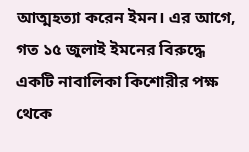আত্মহত্যা করেন ইমন। এর আগে, গত ১৫ জুলাই ইমনের বিরুদ্ধে একটি নাবালিকা কিশোরীর পক্ষ থেকে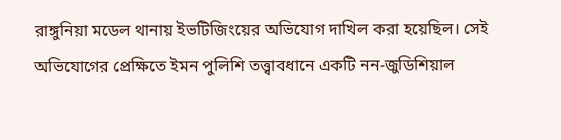রাঙ্গুনিয়া মডেল থানায় ইভটিজিংয়ের অভিযোগ দাখিল করা হয়েছিল। সেই অভিযোগের প্রেক্ষিতে ইমন পুলিশি তত্ত্বাবধানে একটি নন-জুডিশিয়াল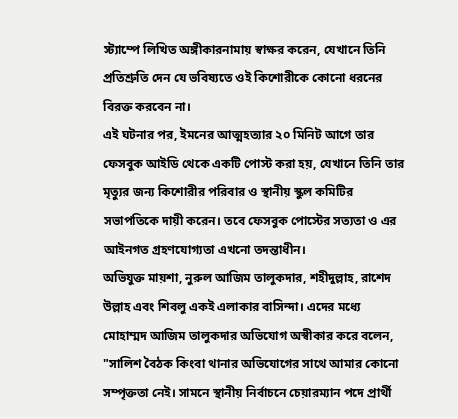স্ট্যাম্পে লিখিত অঙ্গীকারনামায় স্বাক্ষর করেন, যেখানে তিনি প্রতিশ্রুতি দেন যে ভবিষ্যতে ওই কিশোরীকে কোনো ধরনের বিরক্ত করবেন না।
এই ঘটনার পর, ইমনের আত্মহত্যার ২০ মিনিট আগে তার ফেসবুক আইডি থেকে একটি পোস্ট করা হয়, যেখানে তিনি তার মৃত্যুর জন্য কিশোরীর পরিবার ও স্থানীয় স্কুল কমিটির সভাপতিকে দায়ী করেন। তবে ফেসবুক পোস্টের সত্যতা ও এর আইনগত গ্রহণযোগ্যতা এখনো তদন্তাধীন।
অভিযুক্ত মায়শা, নুরুল আজিম তালুকদার, শহীদুল্লাহ, রাশেদ উল্লাহ এবং শিবলু একই এলাকার বাসিন্দা। এদের মধ্যে মোহাম্মদ আজিম তালুকদার অভিযোগ অস্বীকার করে বলেন, "সালিশ বৈঠক কিংবা থানার অভিযোগের সাথে আমার কোনো সম্পৃক্ততা নেই। সামনে স্থানীয় নির্বাচনে চেয়ারম্যান পদে প্রার্থী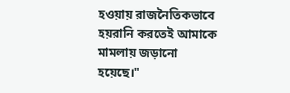হওয়ায় রাজনৈতিকভাবে হয়রানি করতেই আমাকে মামলায় জড়ানো হয়েছে।"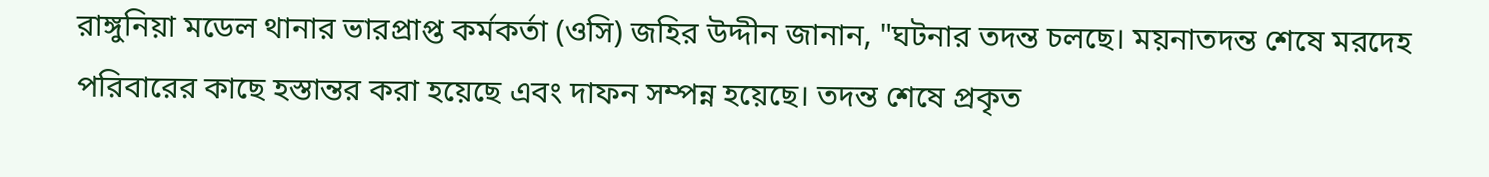রাঙ্গুনিয়া মডেল থানার ভারপ্রাপ্ত কর্মকর্তা (ওসি) জহির উদ্দীন জানান, "ঘটনার তদন্ত চলছে। ময়নাতদন্ত শেষে মরদেহ পরিবারের কাছে হস্তান্তর করা হয়েছে এবং দাফন সম্পন্ন হয়েছে। তদন্ত শেষে প্রকৃত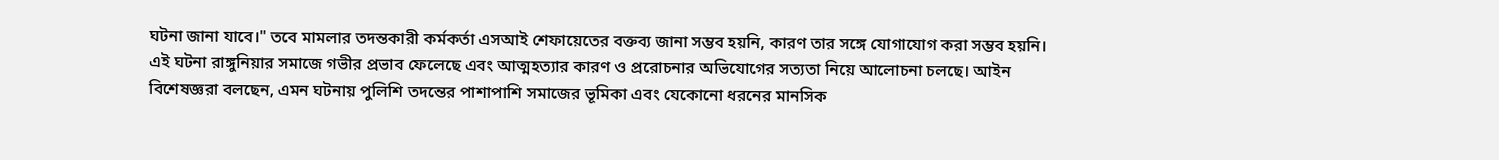ঘটনা জানা যাবে।" তবে মামলার তদন্তকারী কর্মকর্তা এসআই শেফায়েতের বক্তব্য জানা সম্ভব হয়নি, কারণ তার সঙ্গে যোগাযোগ করা সম্ভব হয়নি।
এই ঘটনা রাঙ্গুনিয়ার সমাজে গভীর প্রভাব ফেলেছে এবং আত্মহত্যার কারণ ও প্ররোচনার অভিযোগের সত্যতা নিয়ে আলোচনা চলছে। আইন বিশেষজ্ঞরা বলছেন, এমন ঘটনায় পুলিশি তদন্তের পাশাপাশি সমাজের ভূমিকা এবং যেকোনো ধরনের মানসিক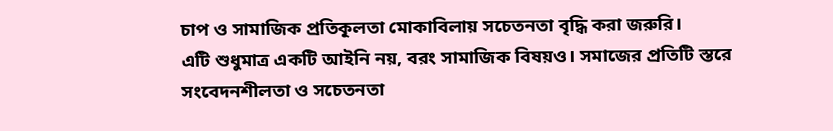চাপ ও সামাজিক প্রতিকূলতা মোকাবিলায় সচেতনতা বৃদ্ধি করা জরুরি।
এটি শুধুমাত্র একটি আইনি নয়, বরং সামাজিক বিষয়ও। সমাজের প্রতিটি স্তরে সংবেদনশীলতা ও সচেতনতা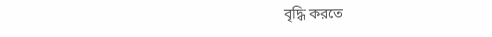বৃদ্ধি করতে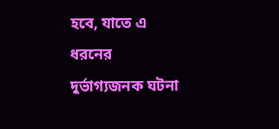হবে, যাতে এ ধরনের দুর্ভাগ্যজনক ঘটনা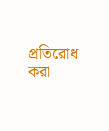প্রতিরোধ করা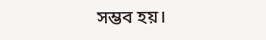সম্ভব হয়।